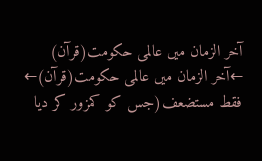آخر الزمان میں عالمی حکومت(قرآن)
←آخر الزمان میں عالمی حکومت(قرآن)←
فقط مستضعف(جس کو کمزور کر دیا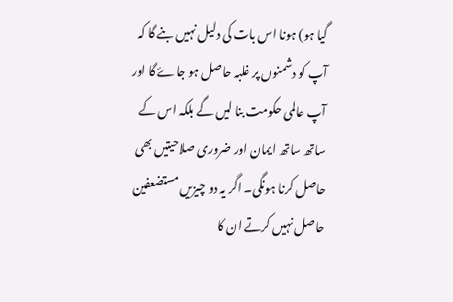گیا ہو) ہونا اس بات کی دلیل نہیں بنے گا کہ آپ کو دشمنوں پر غلبہ حاصل ہو جاۓ گا اور آپ عالمی حکومت بنا لیں گے بلکہ اس کے ساتھ ساتھ ایمان اور ضروری صلاحیتیں بھی حاصل کرنا ہونگی۔ اگر یہ دو چیزیں مستضعفین حاصل نہیں کرتے ان کا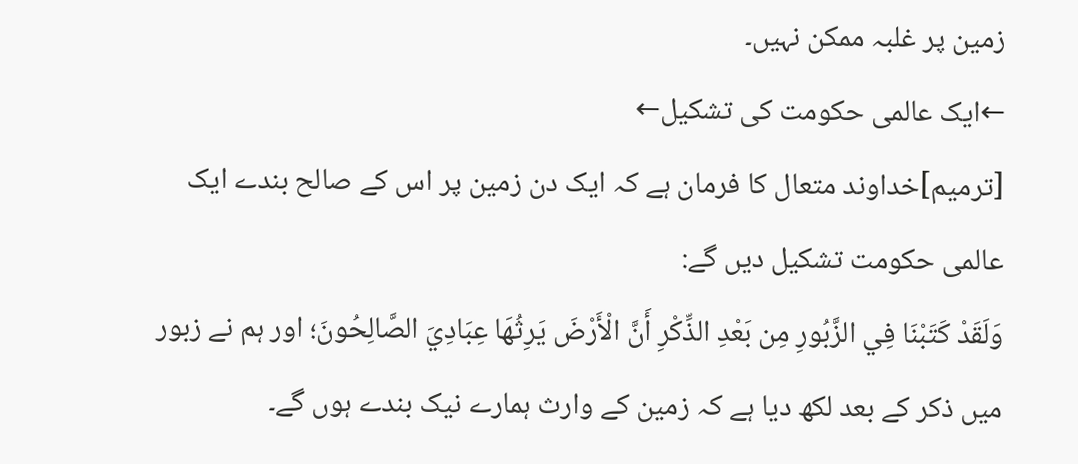زمین پر غلبہ ممکن نہیں۔
←ایک عالمی حکومت کی تشکیل←
[ترمیم]خداوند متعال کا فرمان ہے کہ ایک دن زمین پر اس کے صالح بندے ایک عالمی حکومت تشکیل دیں گے:
وَلَقَدْ كَتَبْنَا فِي الزَّبُورِ مِن بَعْدِ الذِّكْرِ أَنَّ الْأَرْضَ يَرِثُهَا عِبَادِيَ الصَّالِحُونَ؛ اور ہم نے زبور میں ذکر کے بعد لکھ دیا ہے کہ زمین کے وارث ہمارے نیک بندے ہوں گے۔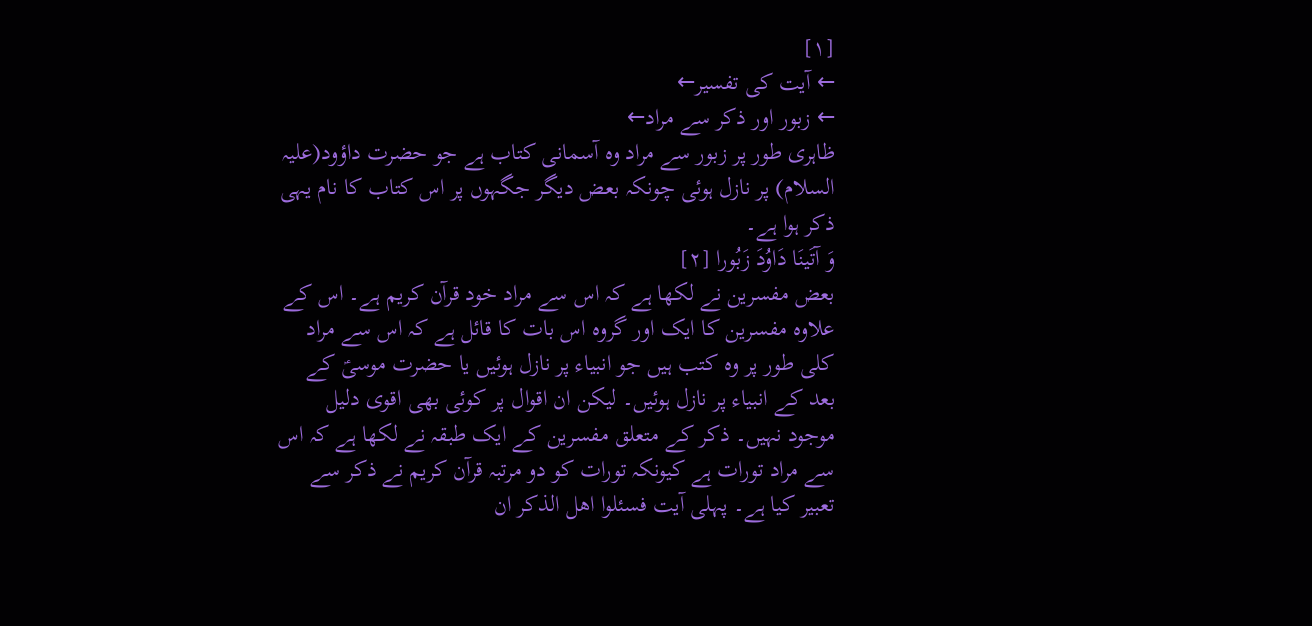[۱]
← آیت کی تفسیر←
← زبور اور ذکر سے مراد←
ظاہری طور پر زبور سے مراد وہ آسمانی کتاب ہے جو حضرت داؤود(علیہ السلام) پر نازل ہوئی چونکہ بعض دیگر جگہوں پر اس کتاب کا نام یہی ذکر ہوا ہے۔
وَ آتَینَا دَاوُدَ زَبُورا [۲]
بعض مفسرین نے لکھا ہے کہ اس سے مراد خود قرآن کریم ہے۔ اس کے علاوہ مفسرین کا ایک اور گروہ اس بات کا قائل ہے کہ اس سے مراد کلی طور پر وہ کتب ہیں جو انبیاء پر نازل ہوئیں یا حضرت موسیؑ کے بعد کے انبیاء پر نازل ہوئیں۔ لیکن ان اقوال پر کوئی بھی اقوی دلیل موجود نہیں۔ ذکر کے متعلق مفسرین کے ایک طبقہ نے لکھا ہے کہ اس سے مراد تورات ہے کیونکہ تورات کو دو مرتبہ قرآن کریم نے ذکر سے تعبیر کیا ہے۔ پہلی آیت فسئلوا اهل الذکر ان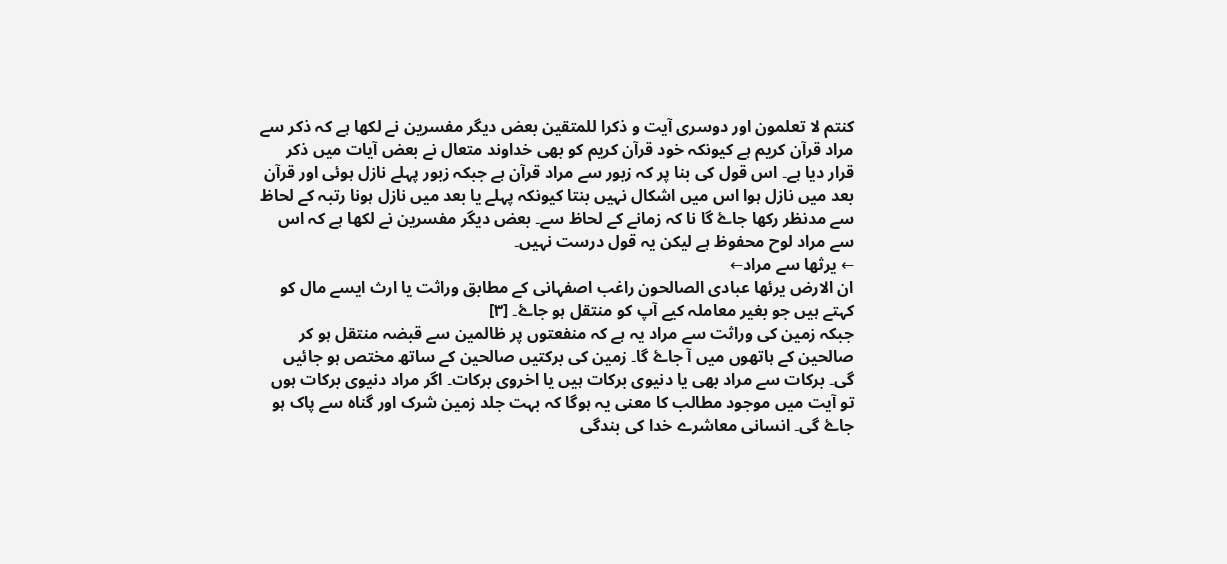کنتم لا تعلمون اور دوسری آیت و ذکرا للمتقین بعض دیگر مفسرین نے لکھا ہے کہ ذکر سے مراد قرآن کریم ہے کیونکہ خود قرآن کریم کو بھی خداوند متعال نے بعض آیات میں ذکر قرار دیا ہے۔ اس قول کی بنا پر کہ زبور سے مراد قرآن ہے جبکہ زبور پہلے نازل ہوئی اور قرآن بعد میں نازل ہوا اس میں اشکال نہیں بنتا کیونکہ پہلے یا بعد میں نازل ہونا رتبہ کے لحاظ سے مدنظر رکھا جاۓ گا نا کہ زمانے کے لحاظ سے۔ بعض دیگر مفسرین نے لکھا ہے کہ اس سے مراد لوح محفوظ ہے لیکن یہ قول درست نہیں۔
← یرثها سے مراد←
ان الارض یرئها عبادی الصالحون راغب اصفہانی کے مطابق وراثت یا ارث ایسے مال کو کہتے ہیں جو بغیر معاملہ کیے آپ کو منتقل ہو جاۓ۔ [۳]
جبکہ زمین کی وراثت سے مراد یہ ہے کہ منفعتوں پر ظالمین سے قبضہ منتقل ہو کر صالحین کے ہاتھوں میں آ جاۓ گا۔ زمین کی برکتیں صالحین کے ساتھ مختص ہو جائیں گی۔ برکات سے مراد بھی یا دنیوی برکات ہیں یا اخروی برکات۔ اگر مراد دنیوی برکات ہوں تو آیت میں موجود مطالب کا معنی یہ ہوگا کہ بہت جلد زمین شرک اور گناہ سے پاک ہو جاۓ گی۔ انسانی معاشرے خدا کی بندگی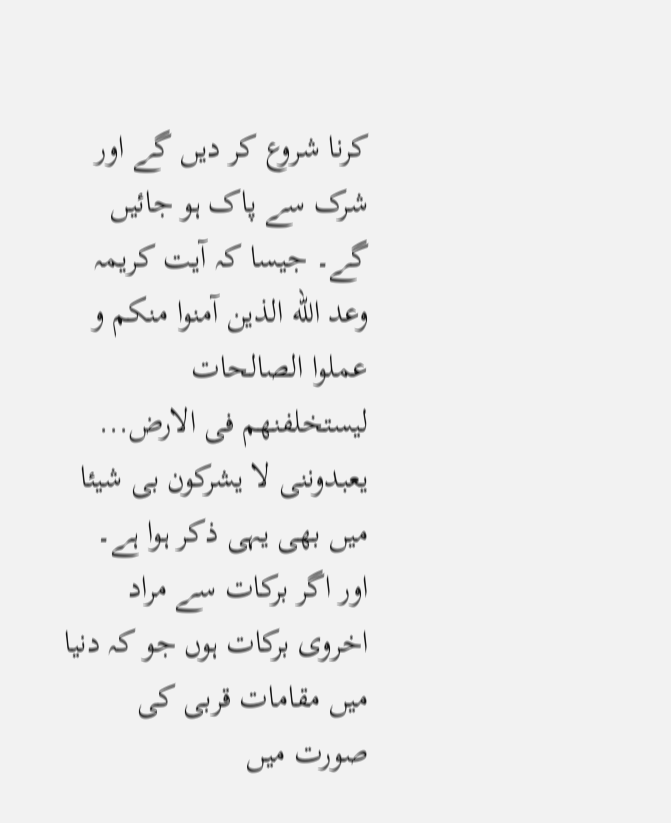کرنا شروع کر دیں گے اور شرک سے پاک ہو جائیں گے۔ جیسا کہ آیت کریمہ وعد اللّه الذین آمنوا منکم و عملوا الصالحات لیستخلفنهم فی الارض... یعبدوننی لا یشرکون بی شیئا میں بھی یہی ذکر ہوا ہے۔ اور اگر برکات سے مراد اخروی برکات ہوں جو کہ دنیا میں مقامات قربی کی صورت میں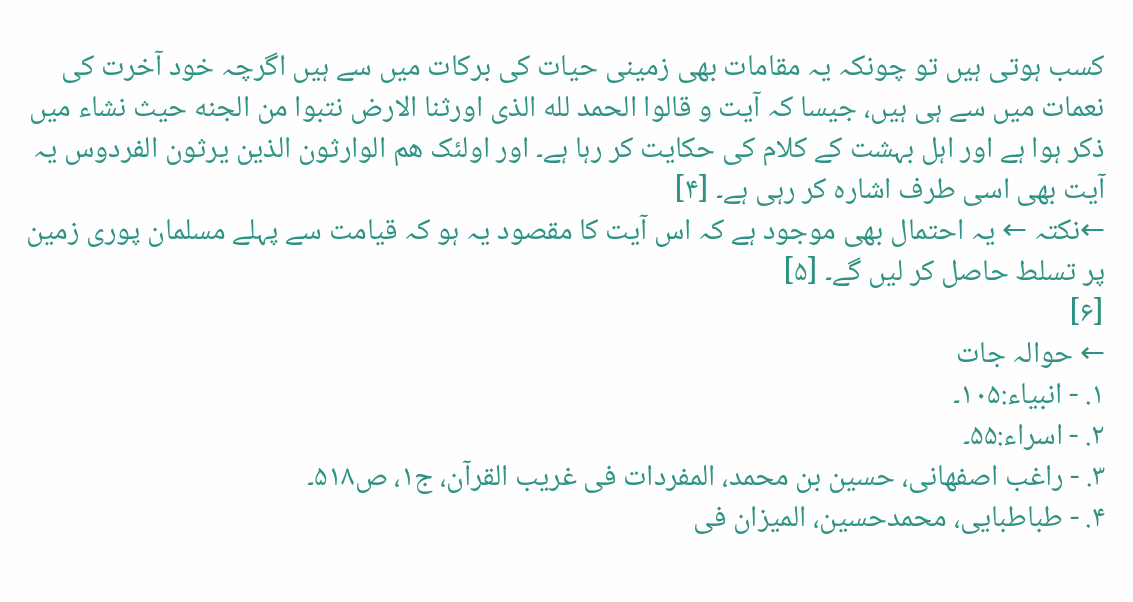کسب ہوتی ہیں تو چونکہ یہ مقامات بھی زمینی حیات کی برکات میں سے ہیں اگرچہ خود آخرت کی نعمات میں سے ہی ہیں، جیسا کہ آیت و قالوا الحمد لله الذی اورثنا الارض نتبوا من الجنه حیث نشاء میں ذکر ہوا ہے اور اہل بہشت کے کلام کی حکایت کر رہا ہے۔ اور اولئک هم الوارثون الذین یرثون الفردوس یہ آیت بھی اسی طرف اشارہ کر رہی ہے۔ [۴]
←نکتہ ← یہ احتمال بھی موجود ہے کہ اس آیت کا مقصود یہ ہو کہ قیامت سے پہلے مسلمان پوری زمین پر تسلط حاصل کر لیں گے۔ [۵]
[۶]
← حوالہ جات
۱. - انبیاء:۱۰۵۔
۲. - اسراء:۵۵۔
۳. - راغب اصفهانی، حسین بن محمد، المفردات فی غریب القرآن، ج۱، ص۵۱۸۔
۴. - طباطبایی، محمدحسین، المیزان فی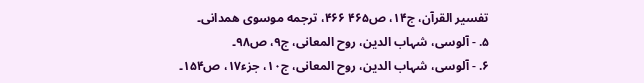تفسیر القرآن، ج۱۴، ص۴۶۵ ۴۶۶، ترجمه موسوی همدانی۔
۵. - آلوسی، شہاب الدین، روح المعانی، ج۹، ص۹۸۔
۶. - آلوسی، شہاب الدین، روح المعانی، ج۱۰، جزء۱۷، ص۱۵۴۔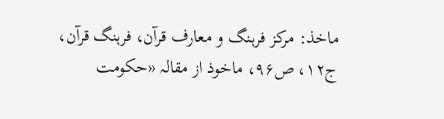ماخذ: مرکز فرہنگ و معارف قرآن، فرہنگ قرآن، ج۱۲، ص۹۶، ماخوذ از مقالہ «حکومت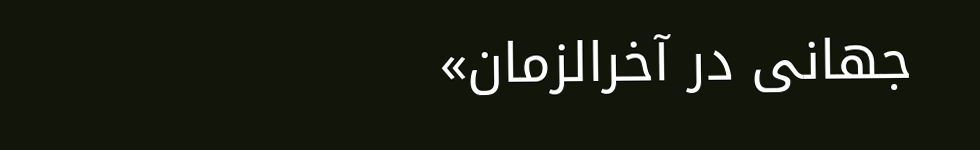جهانی در آخرالزمان»